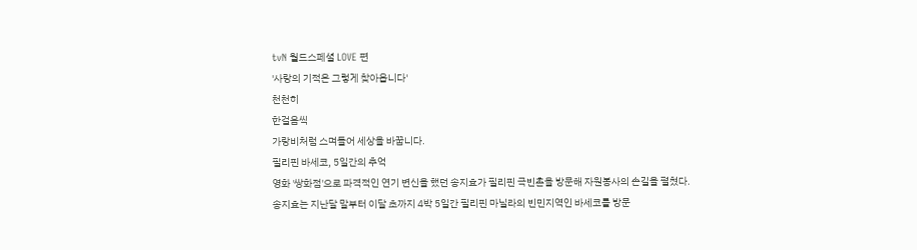tvN 월드스페셜 LOVE 편
'사랑의 기적은 그렇게 찾아옵니다'
천천히
한걸음씩
가랑비처럼 스며들어 세상을 바꿉니다.
필리핀 바세코, 5일간의 추억
영화 '쌍화점'으로 파격적인 연기 변신을 했던 송지효가 필리핀 극빈촌을 방문해 자원봉사의 손길을 펼쳤다.
송지효는 지난달 말부터 이달 초까지 4박 5일간 필리핀 마닐라의 빈민지역인 바세코를 방문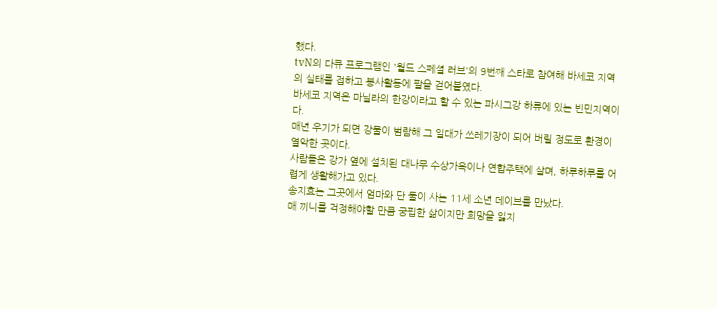했다.
tvN의 다큐 프로그램인 '월드 스페셜 러브'의 9번째 스타로 참여해 바세코 지역의 실태를 접하고 봉사활동에 팔을 걷어붙였다.
바세코 지역은 마닐라의 한강이라고 할 수 있는 파시그강 하류에 있는 빈민지역이다.
매년 우기가 되면 강물이 범람해 그 일대가 쓰레기장이 되어 버릴 정도로 환경이 열악한 곳이다.
사람들은 강가 옆에 설치된 대나무 수상가옥이나 연합주택에 살며, 하루하루를 어렵게 생활해가고 있다.
송지효는 그곳에서 엄마와 단 둘이 사는 11세 소년 데이브를 만났다.
매 끼니를 걱정해야할 만큼 궁핍한 삶이지만 희망을 잃지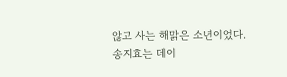않고 사는 해맑은 소년이었다.
송지효는 데이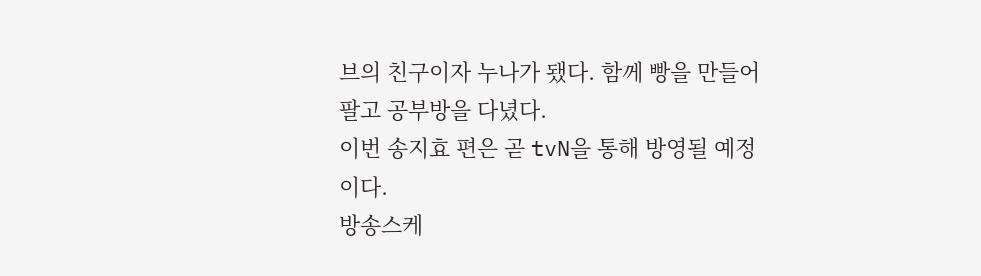브의 친구이자 누나가 됐다. 함께 빵을 만들어 팔고 공부방을 다녔다.
이번 송지효 편은 곧 tvN을 통해 방영될 예정이다.
방송스케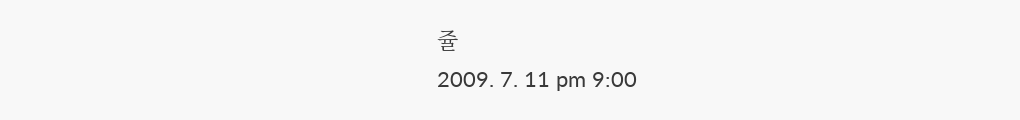쥴
2009. 7. 11 pm 9:00